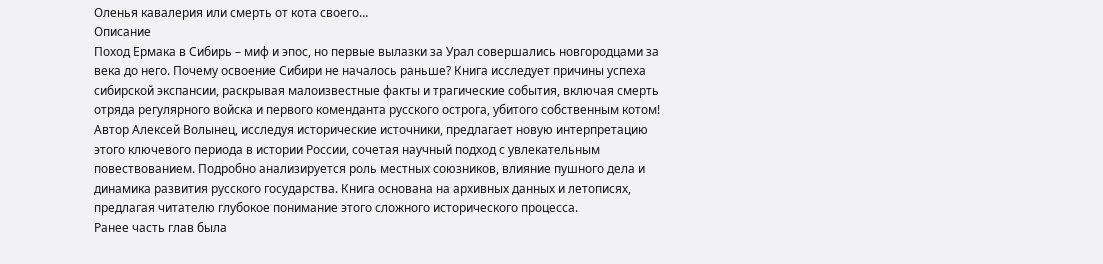Оленья кавалерия или смерть от кота своего…
Описание
Поход Ермака в Сибирь – миф и эпос, но первые вылазки за Урал совершались новгородцами за века до него. Почему освоение Сибири не началось раньше? Книга исследует причины успеха сибирской экспансии, раскрывая малоизвестные факты и трагические события, включая смерть отряда регулярного войска и первого коменданта русского острога, убитого собственным котом! Автор Алексей Волынец, исследуя исторические источники, предлагает новую интерпретацию этого ключевого периода в истории России, сочетая научный подход с увлекательным повествованием. Подробно анализируется роль местных союзников, влияние пушного дела и динамика развития русского государства. Книга основана на архивных данных и летописях, предлагая читателю глубокое понимание этого сложного исторического процесса.
Ранее часть глав была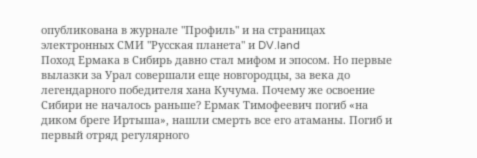опубликована в журнале "Профиль" и на страницах электронных СМИ "Русская планета" и DV.land
Поход Ермака в Сибирь давно стал мифом и эпосом. Но первые вылазки за Урал совершали еще новгородцы, за века до легендарного победителя хана Кучума. Почему же освоение Сибири не началось раньше? Ермак Тимофеевич погиб «на диком бреге Иртыша», нашли смерть все его атаманы. Погиб и первый отряд регулярного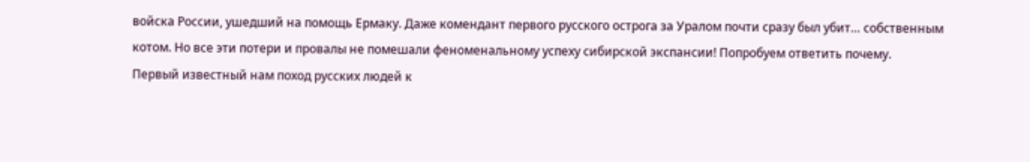войска России, ушедший на помощь Ермаку. Даже комендант первого русского острога за Уралом почти сразу был убит… собственным котом. Но все эти потери и провалы не помешали феноменальному успеху сибирской экспансии! Попробуем ответить почему.
Первый известный нам поход русских людей к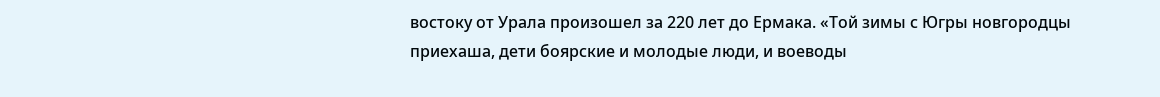востоку от Урала произошел за 220 лет до Ермака. «Той зимы с Югры новгородцы приехаша, дети боярские и молодые люди, и воеводы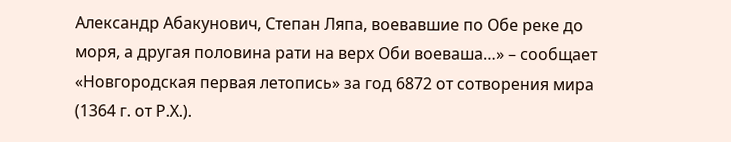Александр Абакунович, Степан Ляпа, воевавшие по Обе реке до моря, а другая половина рати на верх Оби воеваша…» – сообщает «Новгородская первая летопись» за год 6872 от сотворения мира (1364 г. от Р.Х.).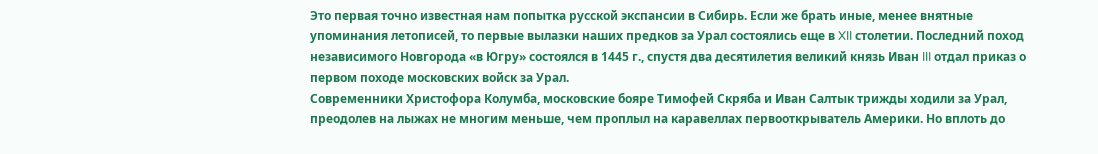Это первая точно известная нам попытка русской экспансии в Сибирь. Если же брать иные, менее внятные упоминания летописей, то первые вылазки наших предков за Урал состоялись еще в XII столетии. Последний поход независимого Новгорода «в Югру» состоялся в 1445 г., спустя два десятилетия великий князь Иван III отдал приказ о первом походе московских войск за Урал.
Современники Христофора Колумба, московские бояре Тимофей Скряба и Иван Салтык трижды ходили за Урал, преодолев на лыжах не многим меньше, чем проплыл на каравеллах первооткрыватель Америки. Но вплоть до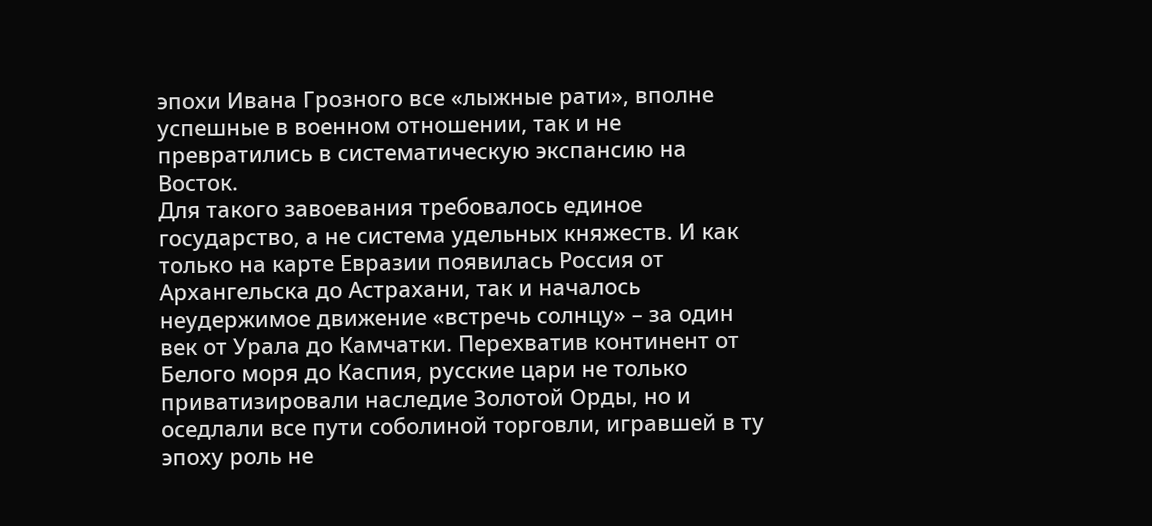эпохи Ивана Грозного все «лыжные рати», вполне успешные в военном отношении, так и не превратились в систематическую экспансию на Восток.
Для такого завоевания требовалось единое государство, а не система удельных княжеств. И как только на карте Евразии появилась Россия от Архангельска до Астрахани, так и началось неудержимое движение «встречь солнцу» – за один век от Урала до Камчатки. Перехватив континент от Белого моря до Каспия, русские цари не только приватизировали наследие Золотой Орды, но и оседлали все пути соболиной торговли, игравшей в ту эпоху роль не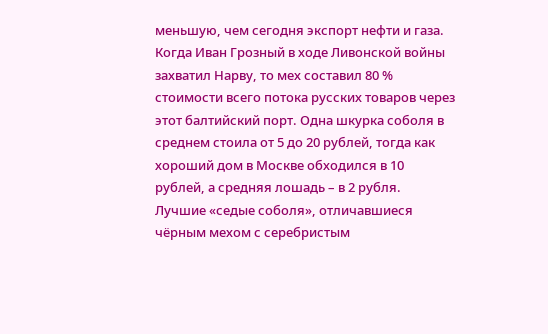меньшую, чем сегодня экспорт нефти и газа.
Когда Иван Грозный в ходе Ливонской войны захватил Нарву, то мех составил 80 % стоимости всего потока русских товаров через этот балтийский порт. Одна шкурка соболя в среднем стоила от 5 до 20 рублей, тогда как хороший дом в Москве обходился в 10 рублей, а средняя лошадь – в 2 рубля.
Лучшие «седые соболя», отличавшиеся чёрным мехом с серебристым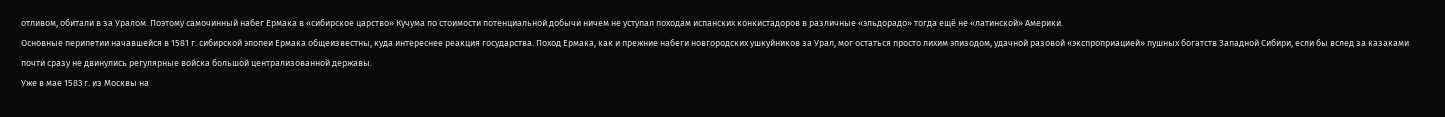отливом, обитали в за Уралом. Поэтому самочинный набег Ермака в «сибирское царство» Кучума по стоимости потенциальной добычи ничем не уступал походам испанских конкистадоров в различные «эльдорадо» тогда ещё не «латинской» Америки.
Основные перипетии начавшейся в 1581 г. сибирской эпопеи Ермака общеизвестны, куда интереснее реакция государства. Поход Ермака, как и прежние набеги новгородских ушкуйников за Урал, мог остаться просто лихим эпизодом, удачной разовой «экспроприацией» пушных богатств Западной Сибири, если бы вслед за казаками почти сразу не двинулись регулярные войска большой централизованной державы.
Уже в мае 1583 г. из Москвы на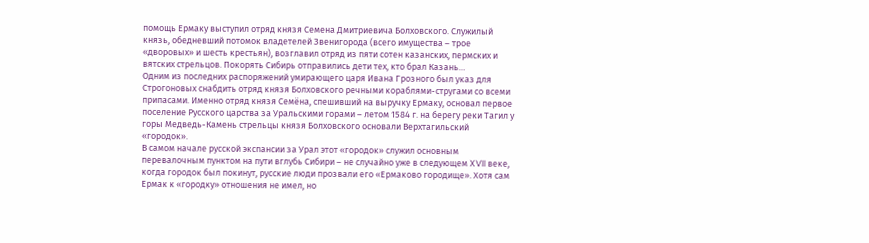помощь Ермаку выступил отряд князя Семена Дмитриевича Болховского. Служилый князь, обедневший потомок владетелей Звенигорода (всего имущества – трое «дворовых» и шесть крестьян), возглавил отряд из пяти сотен казанских, пермских и вятских стрельцов. Покорять Сибирь отправились дети тех, кто брал Казань…
Одним из последних распоряжений умирающего царя Ивана Грозного был указ для Строгоновых снабдить отряд князя Болховского речными кораблями-стругами со всеми припасами. Именно отряд князя Семёна, спешивший на выручку Ермаку, основал первое поселение Русского царства за Уральскими горами – летом 1584 г. на берегу реки Тагил у горы Медведь-Камень стрельцы князя Болховского основали Верхтагильский «городок».
В самом начале русской экспансии за Урал этот «городок» служил основным перевалочным пунктом на пути вглубь Сибири – не случайно уже в следующем XVII веке, когда городок был покинут, русские люди прозвали его «Ермаково городище». Хотя сам Ермак к «городку» отношения не имел, но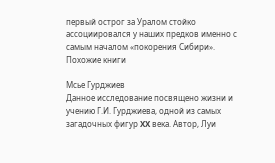первый острог за Уралом стойко ассоциировался у наших предков именно с самым началом «покорения Сибири».
Похожие книги

Мсье Гурджиев
Данное исследование посвящено жизни и учению Г.И. Гурджиева, одной из самых загадочных фигур XX века. Автор, Луи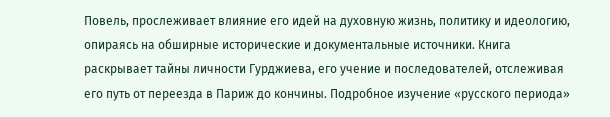Повель, прослеживает влияние его идей на духовную жизнь, политику и идеологию, опираясь на обширные исторические и документальные источники. Книга раскрывает тайны личности Гурджиева, его учение и последователей, отслеживая его путь от переезда в Париж до кончины. Подробное изучение «русского периода»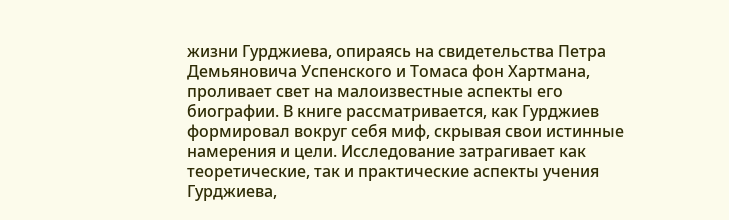жизни Гурджиева, опираясь на свидетельства Петра Демьяновича Успенского и Томаса фон Хартмана, проливает свет на малоизвестные аспекты его биографии. В книге рассматривается, как Гурджиев формировал вокруг себя миф, скрывая свои истинные намерения и цели. Исследование затрагивает как теоретические, так и практические аспекты учения Гурджиева,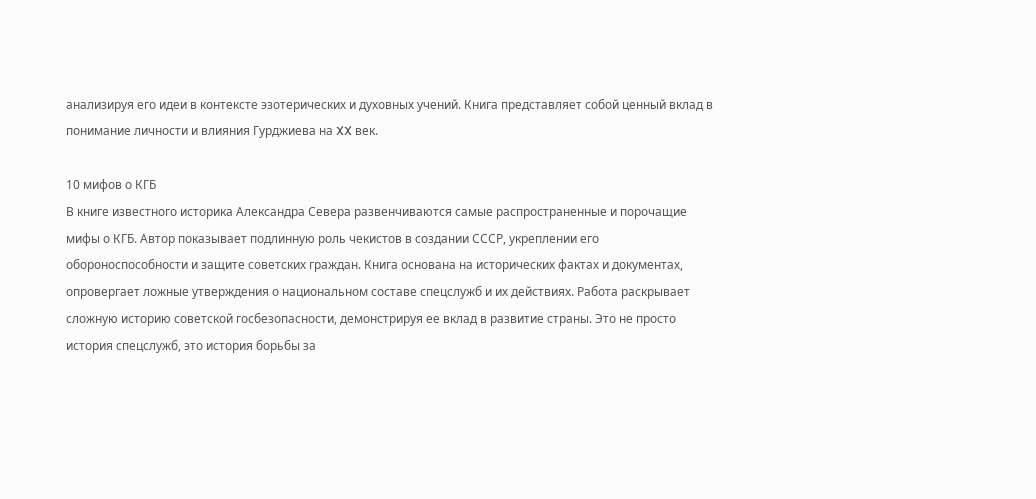анализируя его идеи в контексте эзотерических и духовных учений. Книга представляет собой ценный вклад в понимание личности и влияния Гурджиева на XX век.

10 мифов о КГБ
В книге известного историка Александра Севера развенчиваются самые распространенные и порочащие мифы о КГБ. Автор показывает подлинную роль чекистов в создании СССР, укреплении его обороноспособности и защите советских граждан. Книга основана на исторических фактах и документах, опровергает ложные утверждения о национальном составе спецслужб и их действиях. Работа раскрывает сложную историю советской госбезопасности, демонстрируя ее вклад в развитие страны. Это не просто история спецслужб, это история борьбы за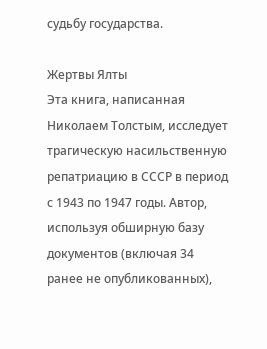судьбу государства.

Жертвы Ялты
Эта книга, написанная Николаем Толстым, исследует трагическую насильственную репатриацию в СССР в период с 1943 по 1947 годы. Автор, используя обширную базу документов (включая 34 ранее не опубликованных),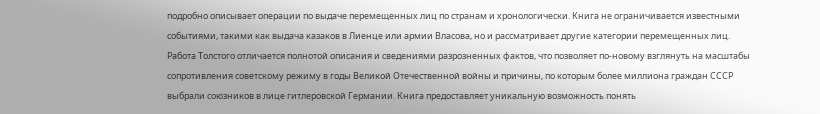подробно описывает операции по выдаче перемещенных лиц по странам и хронологически. Книга не ограничивается известными событиями, такими как выдача казаков в Лиенце или армии Власова, но и рассматривает другие категории перемещенных лиц. Работа Толстого отличается полнотой описания и сведениями разрозненных фактов, что позволяет по-новому взглянуть на масштабы сопротивления советскому режиму в годы Великой Отечественной войны и причины, по которым более миллиона граждан СССР выбрали союзников в лице гитлеровской Германии. Книга предоставляет уникальную возможность понять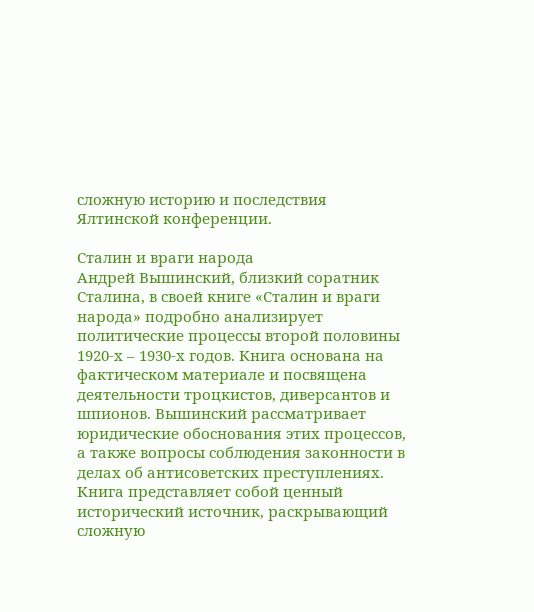сложную историю и последствия Ялтинской конференции.

Сталин и враги народа
Андрей Вышинский, близкий соратник Сталина, в своей книге «Сталин и враги народа» подробно анализирует политические процессы второй половины 1920-х – 1930-х годов. Книга основана на фактическом материале и посвящена деятельности троцкистов, диверсантов и шпионов. Вышинский рассматривает юридические обоснования этих процессов, а также вопросы соблюдения законности в делах об антисоветских преступлениях. Книга представляет собой ценный исторический источник, раскрывающий сложную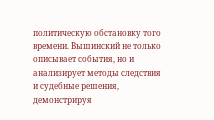политическую обстановку того времени. Вышинский не только описывает события, но и анализирует методы следствия и судебные решения, демонстрируя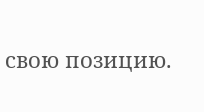свою позицию.